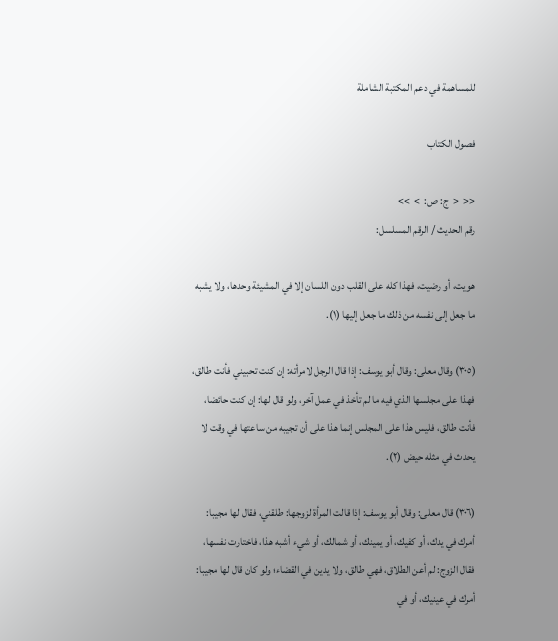للمساهمة في دعم المكتبة الشاملة

فصول الكتاب

<<  <  ج: ص:  >  >>
رقم الحديث / الرقم المسلسل:

هويت، أو رضيت، فهذا كله على القلب دون اللسان إلا في المشيئة وحدها، ولا يشبه ما جعل إلى نفسه من ذلك ما جعل إليها (١).

(٣٠٥) وقال معلى: وقال أبو يوسف: إذا قال الرجل لامرأته: إن كنت تحبيني فأنت طالق، فهذا على مجلسها الذي فيه ما لم تأخذ في عمل آخر، ولو قال لها: إن كنت حائضا، فأنت طالق، فليس هذا على المجلس إنما هذا على أن تجيبه من ساعتها في وقت لا يحدث في مثله حيض (٢).

(٣٠٦) قال معلى: وقال أبو يوسف: إذا قالت المرأة لزوجها: طلقني، فقال لها مجيبا: أمرك في يدك، أو كفيك، أو يمينك، أو شمالك، أو شيء أشبه هذا، فاختارت نفسها، فقال الزوج: لم أعن الطلاق، فهي طالق، ولا يدين في القضاء؛ ولو كان قال لها مجيبا: أمرك في عينيك، أو في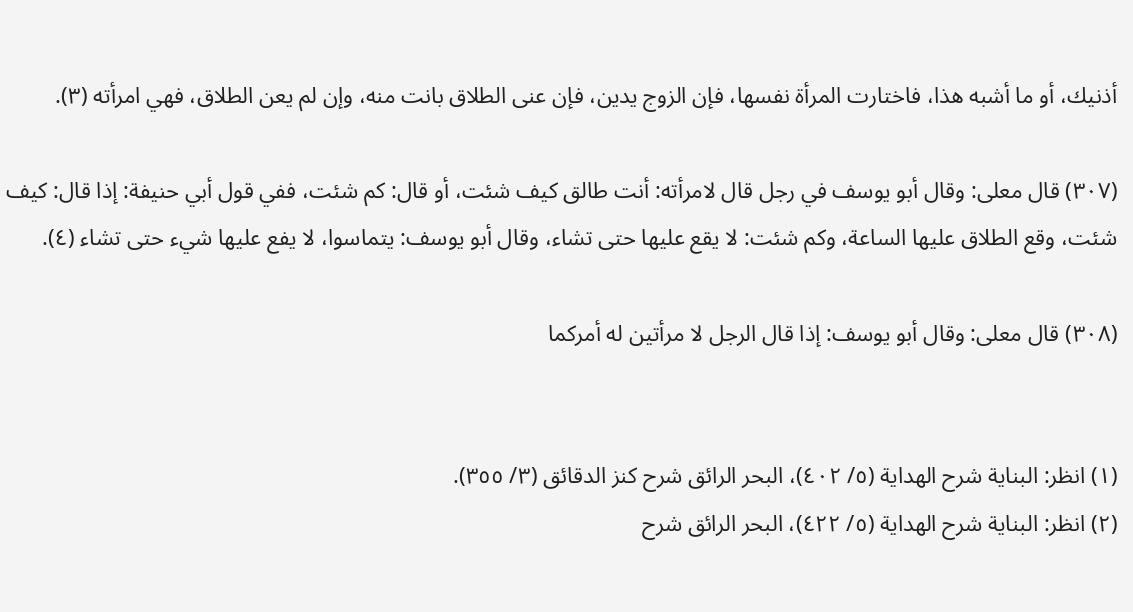أذنيك، أو ما أشبه هذا، فاختارت المرأة نفسها، فإن الزوج يدين، فإن عنى الطلاق بانت منه، وإن لم يعن الطلاق، فهي امرأته (٣).

(٣٠٧) قال معلى: وقال أبو يوسف في رجل قال لامرأته: أنت طالق كيف شئت، أو قال: كم شئت، ففي قول أبي حنيفة: إذا قال: كيف شئت، وقع الطلاق عليها الساعة، وكم شئت: لا يقع عليها حتى تشاء، وقال أبو يوسف: يتماسوا، لا يفع عليها شيء حتى تشاء (٤).

(٣٠٨) قال معلى: وقال أبو يوسف: إذا قال الرجل لا مرأتين له أمركما


(١) انظر: البناية شرح الهداية (٥/ ٤٠٢)، البحر الرائق شرح كنز الدقائق (٣/ ٣٥٥).
(٢) انظر: البناية شرح الهداية (٥/ ٤٢٢)، البحر الرائق شرح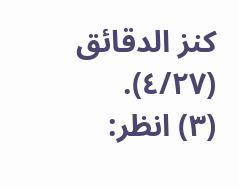كنز الدقائق (٤/٢٧).
(٣) انظر: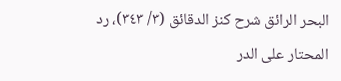البحر الرائق شرح كنز الدقائق (٣/ ٣٤٣)، رد المحتار على الدر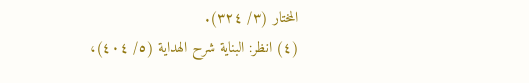المختار (٣/ ٣٢٤).
(٤) انظر: البناية شرح الهداية (٥/ ٤٠٤)،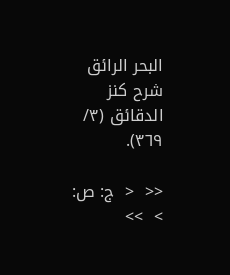البحر الرائق شرح كنز الدقائق (٣/ ٣٦٩).

<<  <  ج: ص:  >  >>